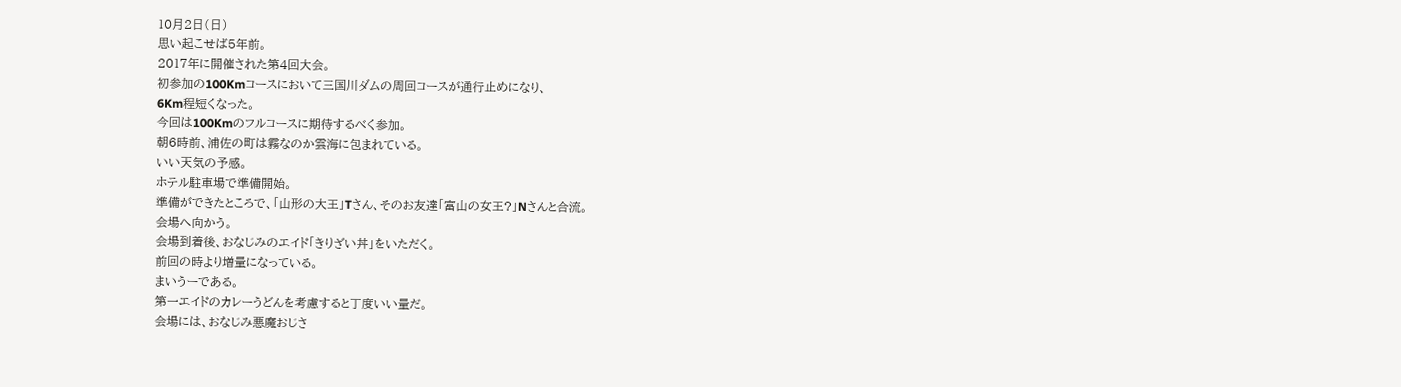10月2日(日)
思い起こせば5年前。
2017年に開催された第4回大会。
初参加の100Kmコースにおいて三国川ダムの周回コースが通行止めになり、
6Km程短くなった。
今回は100Kmのフルコースに期待するべく参加。
朝6時前、浦佐の町は霧なのか雲海に包まれている。
いい天気の予感。
ホテル駐車場で準備開始。
準備ができたところで、「山形の大王」Tさん、そのお友達「富山の女王?」Nさんと合流。
会場へ向かう。
会場到着後、おなじみのエイド「きりざい丼」をいただく。
前回の時より増量になっている。
まいうーである。
第一エイドのカレーうどんを考慮すると丁度いい量だ。
会場には、おなじみ悪魔おじさ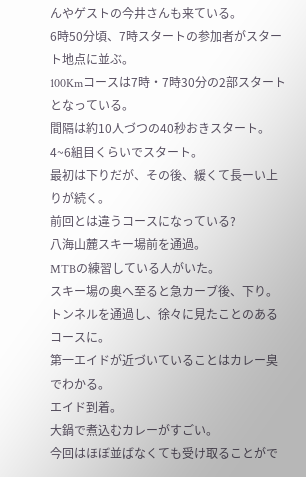んやゲストの今井さんも来ている。
6時50分頃、7時スタートの参加者がスタート地点に並ぶ。
100Kmコースは7時・7時30分の2部スタートとなっている。
間隔は約10人づつの40秒おきスタート。
4~6組目くらいでスタート。
最初は下りだが、その後、緩くて長ーい上りが続く。
前回とは違うコースになっている?
八海山麓スキー場前を通過。
MTBの練習している人がいた。
スキー場の奥へ至ると急カーブ後、下り。
トンネルを通過し、徐々に見たことのあるコースに。
第一エイドが近づいていることはカレー臭でわかる。
エイド到着。
大鍋で煮込むカレーがすごい。
今回はほぼ並ばなくても受け取ることがで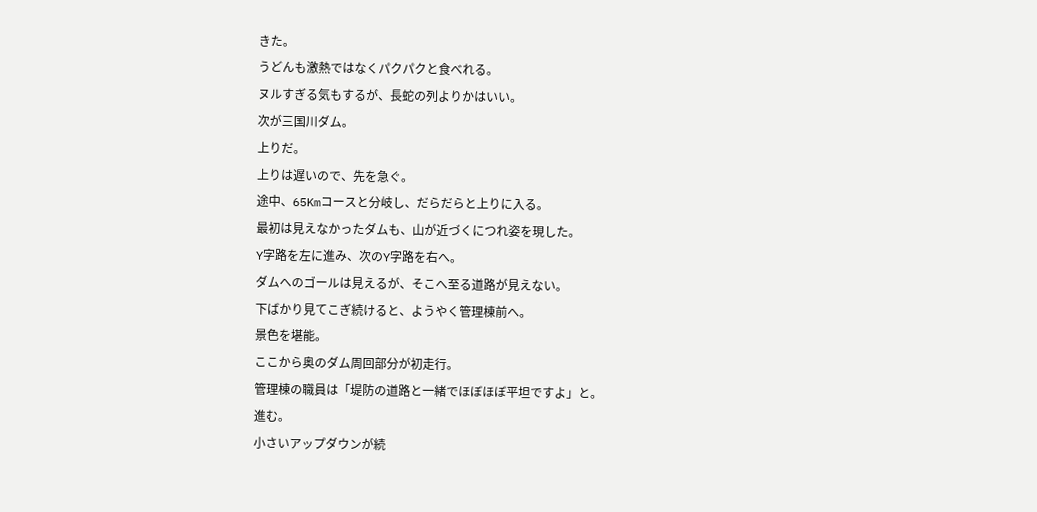きた。
うどんも激熱ではなくパクパクと食べれる。
ヌルすぎる気もするが、長蛇の列よりかはいい。
次が三国川ダム。
上りだ。
上りは遅いので、先を急ぐ。
途中、65Kmコースと分岐し、だらだらと上りに入る。
最初は見えなかったダムも、山が近づくにつれ姿を現した。
Y字路を左に進み、次のY字路を右へ。
ダムへのゴールは見えるが、そこへ至る道路が見えない。
下ばかり見てこぎ続けると、ようやく管理棟前へ。
景色を堪能。
ここから奥のダム周回部分が初走行。
管理棟の職員は「堤防の道路と一緒でほぼほぼ平坦ですよ」と。
進む。
小さいアップダウンが続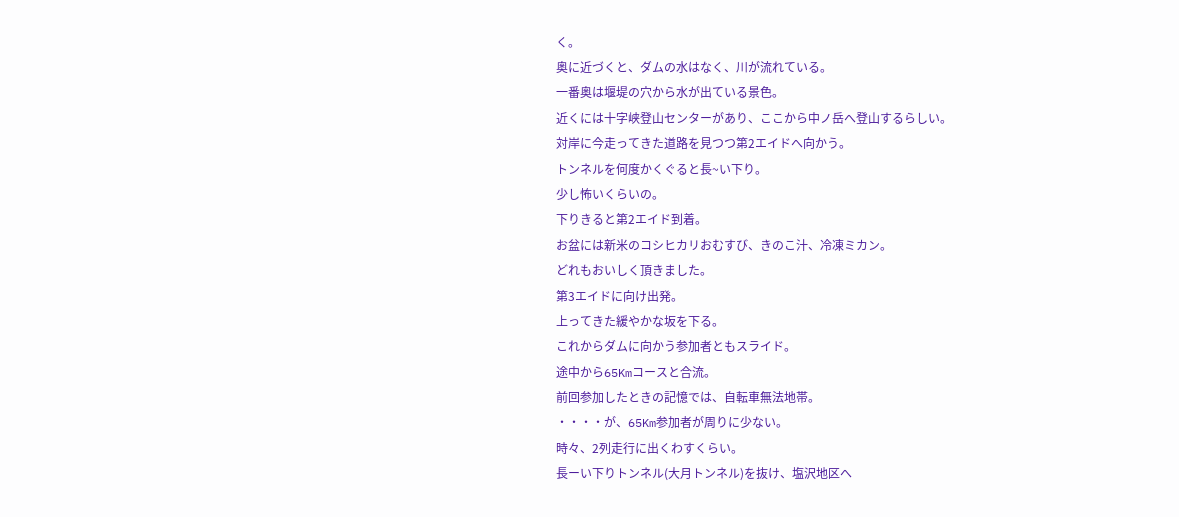く。
奥に近づくと、ダムの水はなく、川が流れている。
一番奥は堰堤の穴から水が出ている景色。
近くには十字峡登山センターがあり、ここから中ノ岳へ登山するらしい。
対岸に今走ってきた道路を見つつ第2エイドへ向かう。
トンネルを何度かくぐると長~い下り。
少し怖いくらいの。
下りきると第2エイド到着。
お盆には新米のコシヒカリおむすび、きのこ汁、冷凍ミカン。
どれもおいしく頂きました。
第3エイドに向け出発。
上ってきた緩やかな坂を下る。
これからダムに向かう参加者ともスライド。
途中から65Kmコースと合流。
前回参加したときの記憶では、自転車無法地帯。
・・・・が、65Km参加者が周りに少ない。
時々、2列走行に出くわすくらい。
長ーい下りトンネル(大月トンネル)を抜け、塩沢地区へ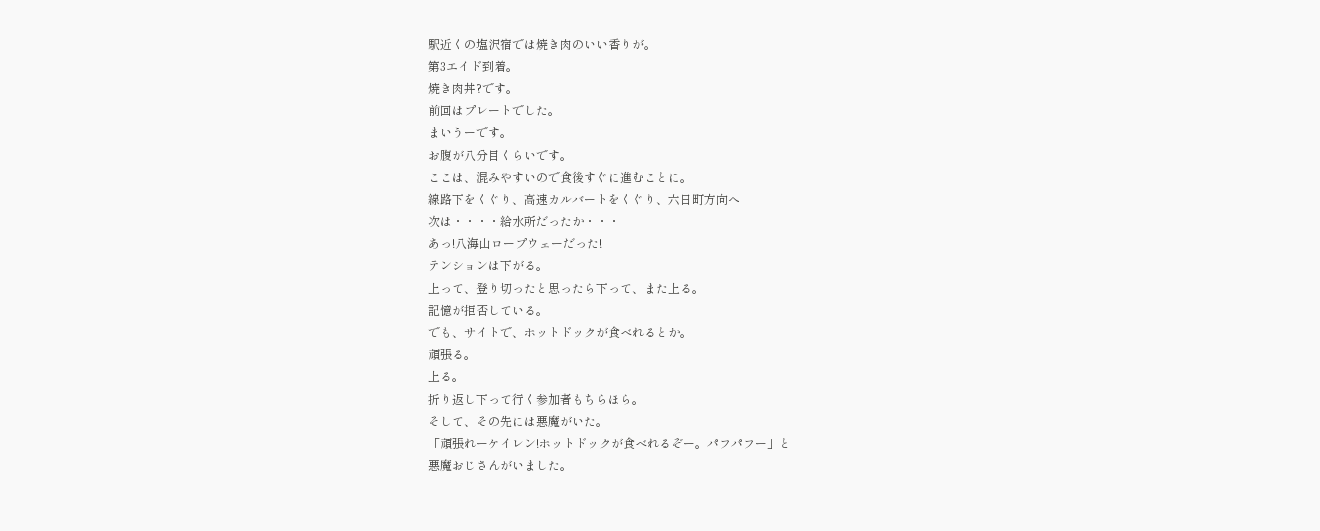駅近くの塩沢宿では焼き肉のいい香りが。
第3エイド到着。
焼き肉丼?です。
前回はプレートでした。
まいうーです。
お腹が八分目くらいです。
ここは、混みやすいので食後すぐに進むことに。
線路下をくぐり、高速カルバートをくぐり、六日町方向へ
次は・・・・給水所だったか・・・
あっ!八海山ロープウェーだった!
テンションは下がる。
上って、登り切ったと思ったら下って、また上る。
記憶が拒否している。
でも、サイトで、ホットドックが食べれるとか。
頑張る。
上る。
折り返し下って行く参加者もちらほら。
そして、その先には悪魔がいた。
「頑張れーケイレン!ホットドックが食べれるぞー。パフパフー」と
悪魔おじさんがいました。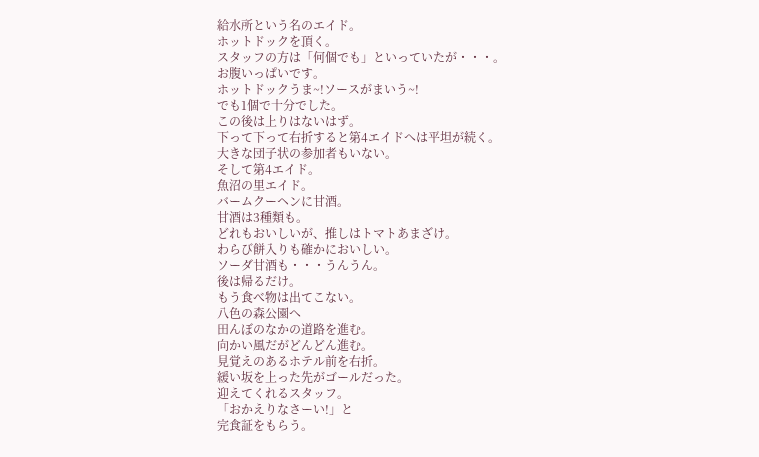給水所という名のエイド。
ホットドックを頂く。
スタッフの方は「何個でも」といっていたが・・・。
お腹いっぱいです。
ホットドックうま~!ソースがまいう~!
でも1個で十分でした。
この後は上りはないはず。
下って下って右折すると第4エイドへは平坦が続く。
大きな団子状の参加者もいない。
そして第4エイド。
魚沼の里エイド。
バームクーヘンに甘酒。
甘酒は3種類も。
どれもおいしいが、推しはトマトあまざけ。
わらび餅入りも確かにおいしい。
ソーダ甘酒も・・・うんうん。
後は帰るだけ。
もう食べ物は出てこない。
八色の森公園へ
田んぼのなかの道路を進む。
向かい風だがどんどん進む。
見覚えのあるホテル前を右折。
緩い坂を上った先がゴールだった。
迎えてくれるスタッフ。
「おかえりなさーい!」と
完食証をもらう。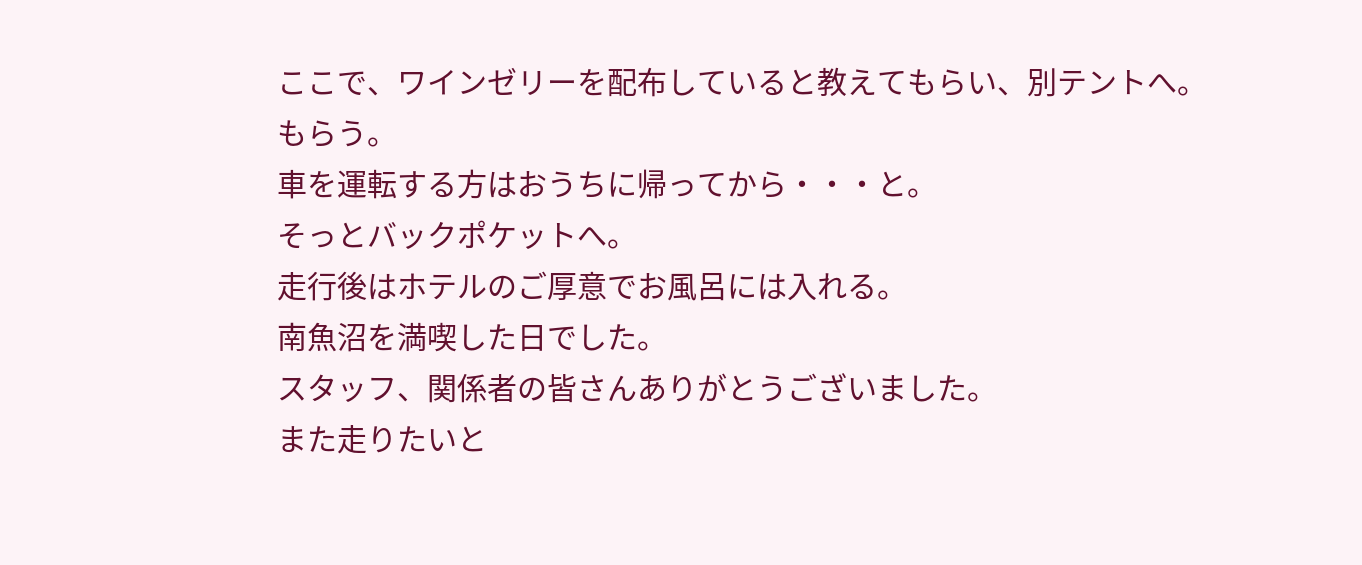ここで、ワインゼリーを配布していると教えてもらい、別テントへ。
もらう。
車を運転する方はおうちに帰ってから・・・と。
そっとバックポケットへ。
走行後はホテルのご厚意でお風呂には入れる。
南魚沼を満喫した日でした。
スタッフ、関係者の皆さんありがとうございました。
また走りたいと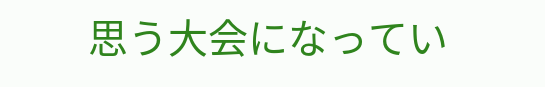思う大会になってい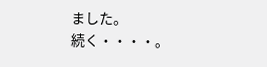ました。
続く・・・・。